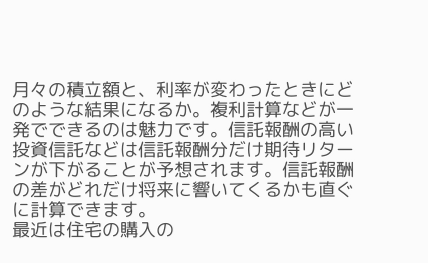月々の積立額と、利率が変わったときにどのような結果になるか。複利計算などが一発でできるのは魅力です。信託報酬の高い投資信託などは信託報酬分だけ期待リターンが下がることが予想されます。信託報酬の差がどれだけ将来に響いてくるかも直ぐに計算できます。
最近は住宅の購入の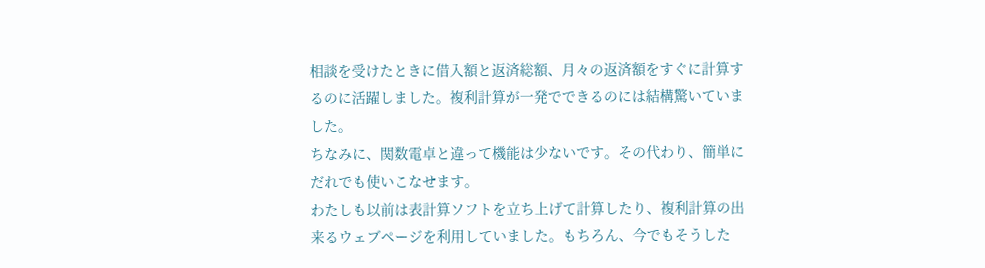相談を受けたときに借入額と返済総額、月々の返済額をすぐに計算するのに活躍しました。複利計算が一発でできるのには結構驚いていました。
ちなみに、関数電卓と違って機能は少ないです。その代わり、簡単にだれでも使いこなせます。
わたしも以前は表計算ソフトを立ち上げて計算したり、複利計算の出来るウェブページを利用していました。もちろん、今でもそうした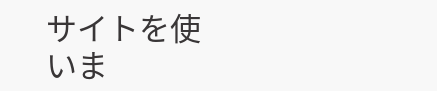サイトを使いま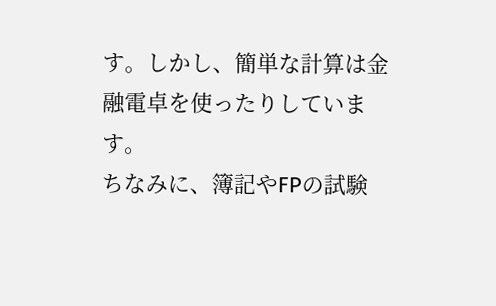す。しかし、簡単な計算は金融電卓を使ったりしています。
ちなみに、簿記やFPの試験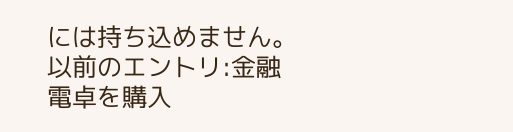には持ち込めません。
以前のエントリ:金融電卓を購入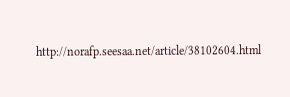http://norafp.seesaa.net/article/38102604.html